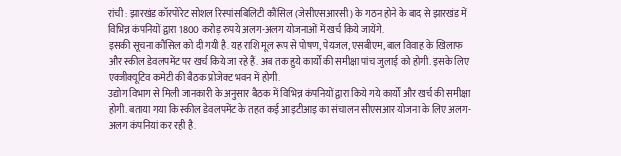रांची : झारखंड कॉरपोरेट सोशल रिस्पांसबिलिटी कौंसिल (जेसीएसआरसी) के गठन होने के बाद से झारखंड में विभिन्न कंपनियों द्वारा 1800 करोड़ रुपये अलग-अलग योजनाओं में खर्च किये जायेंगे.
इसकी सूचना कौंसिल को दी गयी है. यह राशि मूल रूप से पोषण, पेयजल, एसबीएम, बाल विवाह के खिलाफ और स्कील डेवलपमेंट पर खर्च किये जा रहे हैं. अब तक हुये कार्यों की समीक्षा पांच जुलाई को होगी. इसके लिए एक्जीक्यूटिव कमेटी की बैठक प्रोजेक्ट भवन में होगी.
उद्योग विभाग से मिली जानकारी के अनुसार बैठक में विभिन्न कंपनियों द्वारा किये गये कार्यों और खर्च की समीक्षा होगी. बताया गया कि स्कील डेवलपमेंट के तहत कई आइटीआइ का संचालन सीएसआर योजना के लिए अलग-अलग कंपनियां कर रही है.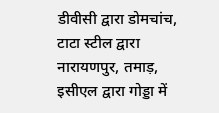डीवीसी द्वारा डोमचांच, टाटा स्टील द्वारा नारायणपुर, तमाड़, इसीएल द्वारा गोड्डा में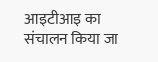आइटीआइ का संचालन किया जा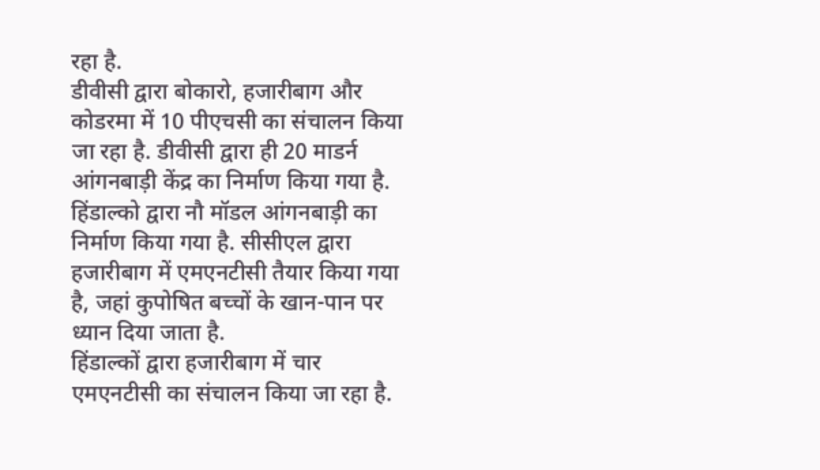रहा है.
डीवीसी द्वारा बोकारो, हजारीबाग और कोडरमा में 10 पीएचसी का संचालन किया जा रहा है. डीवीसी द्वारा ही 20 माडर्न आंगनबाड़ी केंद्र का निर्माण किया गया है. हिंडाल्को द्वारा नौ मॉडल आंगनबाड़ी का निर्माण किया गया है. सीसीएल द्वारा हजारीबाग में एमएनटीसी तैयार किया गया है, जहां कुपोषित बच्चों के खान-पान पर ध्यान दिया जाता है.
हिंडाल्कों द्वारा हजारीबाग में चार एमएनटीसी का संचालन किया जा रहा है.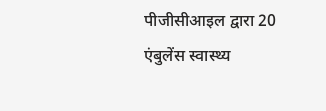पीजीसीआइल द्वारा 20 एंबुलेंस स्वास्थ्य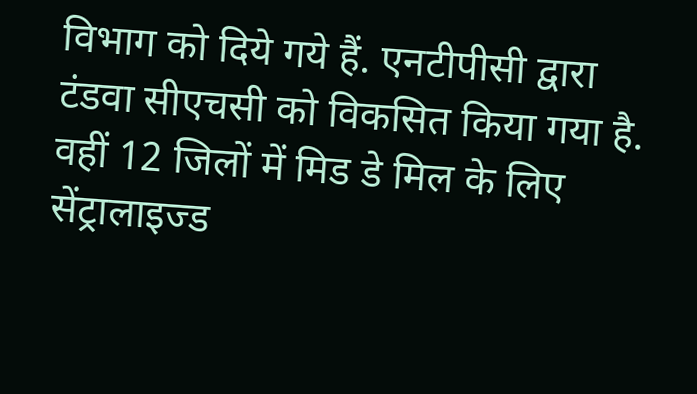विभाग को दिये गये हैं. एनटीपीसी द्वारा टंडवा सीएचसी को विकसित किया गया है. वहीं 12 जिलों में मिड डे मिल के लिए सेंट्रालाइज्ड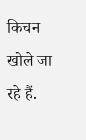किचन खोले जा रहे हैं.